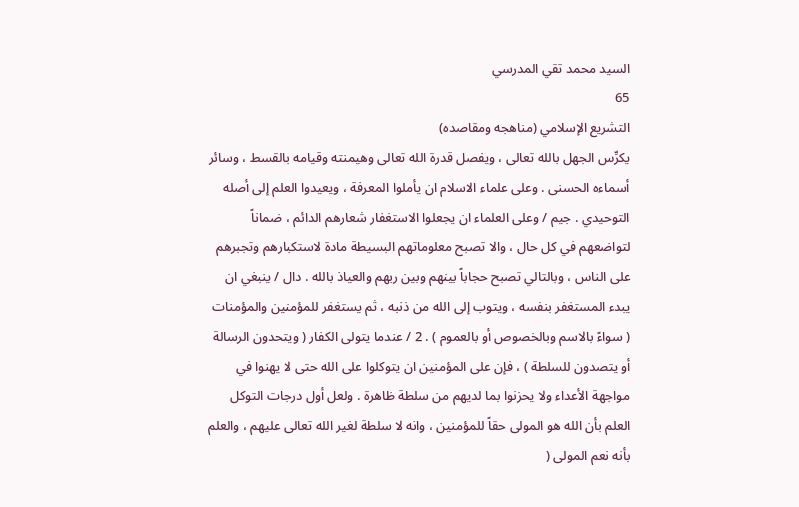السيد محمد تقي المدرسي
65
التشريع الإسلامي (مناهجه ومقاصده)
يكرِّس الجهل بالله تعالى ، ويفصل قدرة الله تعالى وهيمنته وقيامه بالقسط ، وسائر أسماءه الحسنى . وعلى علماء الاسلام ان يأملوا المعرفة ، ويعيدوا العلم إلى أصله التوحيدي . جيم / وعلى العلماء ان يجعلوا الاستغفار شعارهم الدائم ، ضماناً لتواضعهم في كل حال ، والا تصبح معلوماتهم البسيطة مادة لاستكبارهم وتجبرهم على الناس ، وبالتالي تصبح حجاباً بينهم وبين ربهم والعياذ بالله . دال / ينبغي ان يبدء المستغفر بنفسه ، ويتوب إلى الله من ذنبه ، ثم يستغفر للمؤمنين والمؤمنات ( سواءً بالاسم وبالخصوص أو بالعموم ) . 2 / عندما يتولى الكفار ( ويتحدون الرسالة أو يتصدون للسلطة ) ، فإن على المؤمنين ان يتوكلوا على الله حتى لا يهنوا في مواجهة الأعداء ولا يحزنوا بما لديهم من سلطة ظاهرة . ولعل أول درجات التوكل العلم بأن الله هو المولى حقاً للمؤمنين ، وانه لا سلطة لغير الله تعالى عليهم ، والعلم بأنه نعم المولى (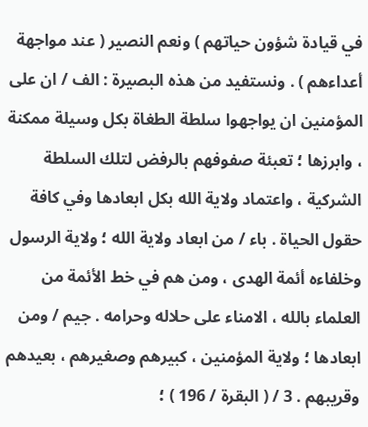في قيادة شؤون حياتهم ) ونعم النصير ( عند مواجهة أعداءهم ) . ونستفيد من هذه البصيرة : الف / ان على المؤمنين ان يواجهوا سلطة الطغاة بكل وسيلة ممكنة ، وابرزها ؛ تعبئة صفوفهم بالرفض لتلك السلطة الشركية ، واعتماد ولاية الله بكل ابعادها وفي كافة حقول الحياة . باء / من ابعاد ولاية الله ؛ ولاية الرسول وخلفاءه أئمة الهدى ، ومن هم في خط الأئمة من العلماء بالله ، الامناء على حلاله وحرامه . جيم / ومن ابعادها ؛ ولاية المؤمنين ، كبيرهم وصغيرهم ، بعيدهم وقريبهم . 3 / ( البقرة / 196 ) ؛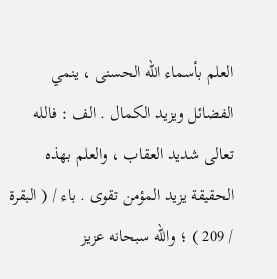العلم بأسماء الله الحسنى ، ينمي الفضائل ويزيد الكمال . الف : فالله تعالى شديد العقاب ، والعلم بهذه الحقيقة يزيد المؤمن تقوى . باء / ( البقرة / 209 ) ؛ والله سبحانه عزيز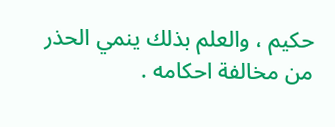حكيم ، والعلم بذلك ينمي الحذر من مخالفة احكامه .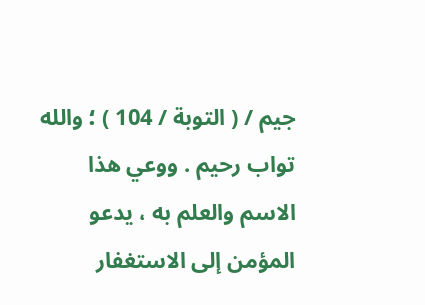جيم / ( التوبة / 104 ) ؛ والله تواب رحيم . ووعي هذا الاسم والعلم به ، يدعو المؤمن إلى الاستغفار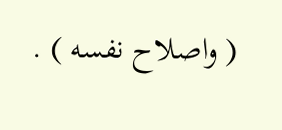( واصلاح نفسه ) .